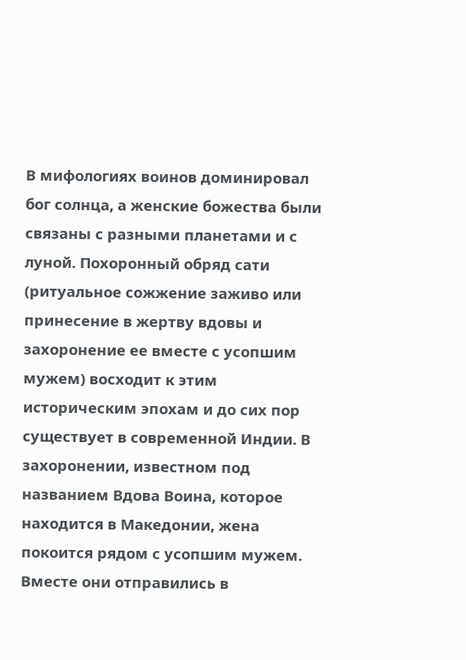В мифологиях воинов доминировал бог солнца, а женские божества были связаны с разными планетами и с луной. Похоронный обряд сати (ритуальное сожжение заживо или принесение в жертву вдовы и захоронение ее вместе с усопшим мужем) восходит к этим историческим эпохам и до сих пор существует в современной Индии. В захоронении, известном под названием Вдова Воина, которое находится в Македонии, жена покоится рядом с усопшим мужем. Вместе они отправились в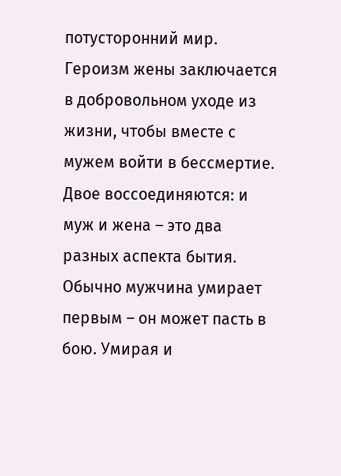потусторонний мир. Героизм жены заключается в добровольном уходе из жизни, чтобы вместе с мужем войти в бессмертие. Двое воссоединяются: и муж и жена – это два разных аспекта бытия. Обычно мужчина умирает первым – он может пасть в бою. Умирая и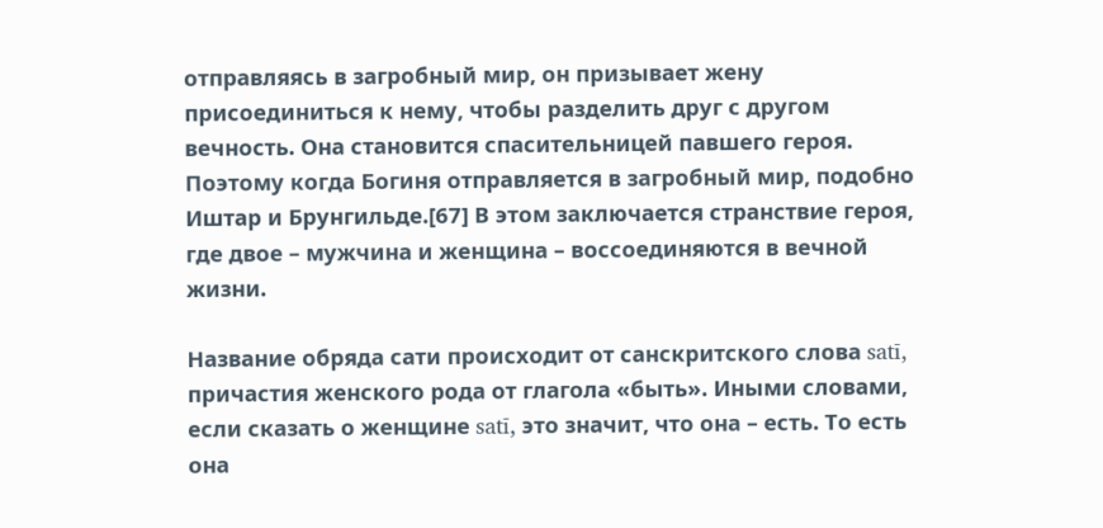отправляясь в загробный мир, он призывает жену присоединиться к нему, чтобы разделить друг с другом вечность. Она становится спасительницей павшего героя. Поэтому когда Богиня отправляется в загробный мир, подобно Иштар и Брунгильде.[67] В этом заключается странствие героя, где двое – мужчина и женщина – воссоединяются в вечной жизни.

Название обряда сати происходит от санскритского слова satī, причастия женского рода от глагола «быть». Иными словами, если сказать о женщине satī, это значит, что она – есть. То есть она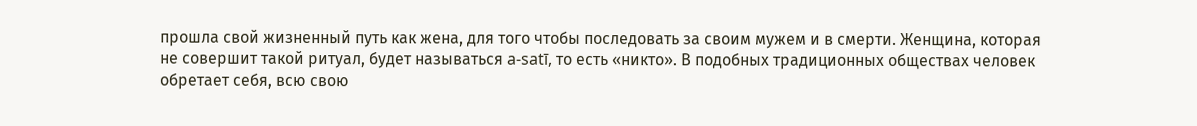прошла свой жизненный путь как жена, для того чтобы последовать за своим мужем и в смерти. Женщина, которая не совершит такой ритуал, будет называться a-satī, то есть «никто». В подобных традиционных обществах человек обретает себя, всю свою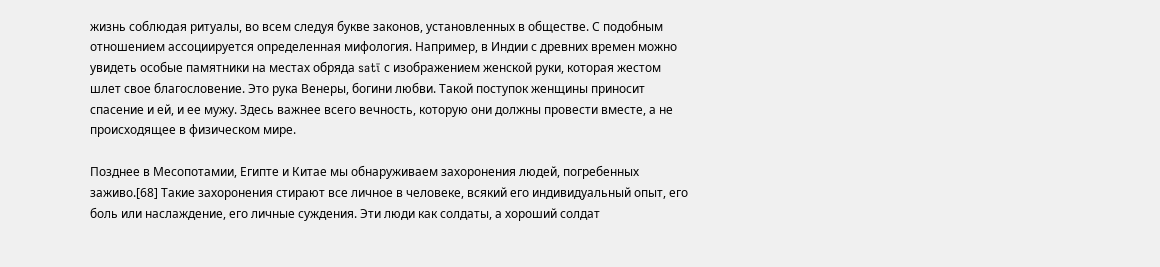жизнь соблюдая ритуалы, во всем следуя букве законов, установленных в обществе. С подобным отношением ассоциируется определенная мифология. Например, в Индии с древних времен можно увидеть особые памятники на местах обряда satī с изображением женской руки, которая жестом шлет свое благословение. Это рука Венеры, богини любви. Такой поступок женщины приносит спасение и ей, и ее мужу. Здесь важнее всего вечность, которую они должны провести вместе, а не происходящее в физическом мире.

Позднее в Месопотамии, Египте и Китае мы обнаруживаем захоронения людей, погребенных заживо.[68] Такие захоронения стирают все личное в человеке, всякий его индивидуальный опыт, его боль или наслаждение, его личные суждения. Эти люди как солдаты, а хороший солдат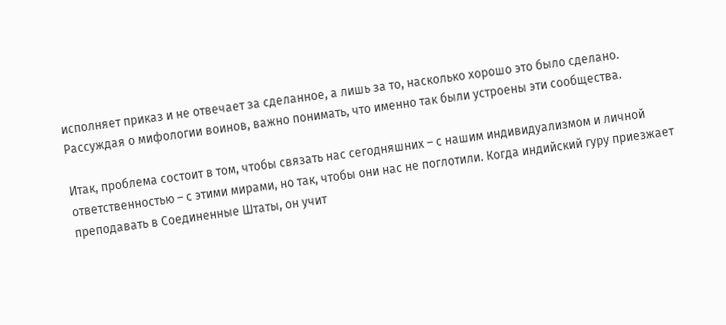исполняет приказ и не отвечает за сделанное, а лишь за то, насколько хорошо это было сделано. Рассуждая о мифологии воинов, важно понимать, что именно так были устроены эти сообщества.

Итак, проблема состоит в том, чтобы связать нас сегодняшних – с нашим индивидуализмом и личной ответственностью – с этими мирами, но так, чтобы они нас не поглотили. Когда индийский гуру приезжает преподавать в Соединенные Штаты, он учит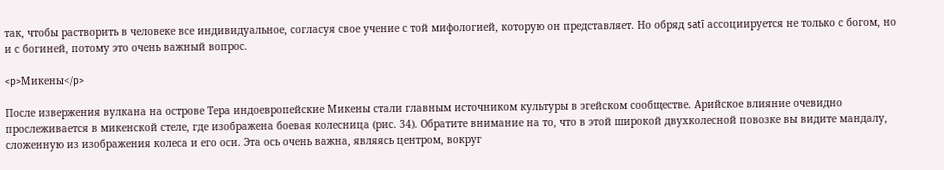так, чтобы растворить в человеке все индивидуальное, согласуя свое учение с той мифологией, которую он представляет. Но обряд satī ассоциируется не только с богом, но и с богиней, потому это очень важный вопрос.

<p>Микены</p>

После извержения вулкана на острове Тера индоевропейские Микены стали главным источником культуры в эгейском сообществе. Арийское влияние очевидно прослеживается в микенской стеле, где изображена боевая колесница (рис. 34). Обратите внимание на то, что в этой широкой двухколесной повозке вы видите мандалу, сложенную из изображения колеса и его оси. Эта ось очень важна, являясь центром, вокруг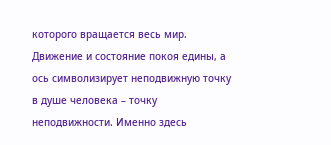которого вращается весь мир. Движение и состояние покоя едины, а ось символизирует неподвижную точку в душе человека – точку неподвижности. Именно здесь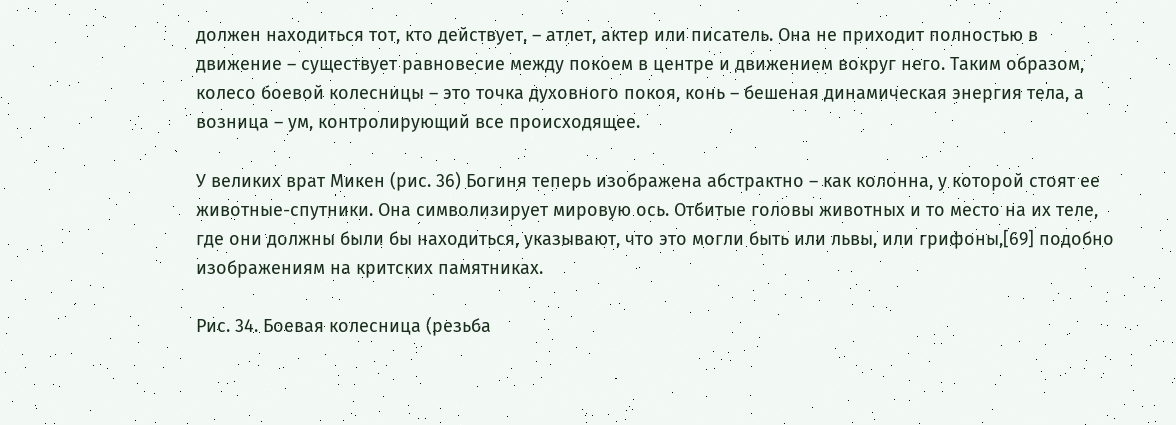должен находиться тот, кто действует, – атлет, актер или писатель. Она не приходит полностью в движение – существует равновесие между покоем в центре и движением вокруг него. Таким образом, колесо боевой колесницы – это точка духовного покоя, конь – бешеная динамическая энергия тела, а возница – ум, контролирующий все происходящее.

У великих врат Микен (рис. 36) Богиня теперь изображена абстрактно – как колонна, у которой стоят ее животные-спутники. Она символизирует мировую ось. Отбитые головы животных и то место на их теле, где они должны были бы находиться, указывают, что это могли быть или львы, или грифоны,[69] подобно изображениям на критских памятниках.

Рис. 34. Боевая колесница (резьба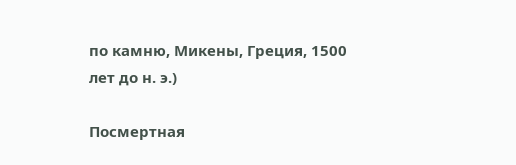по камню, Микены, Греция, 1500 лет до н. э.)

Посмертная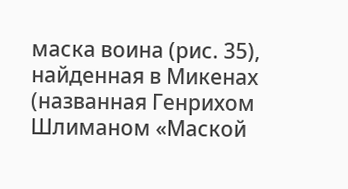маска воина (рис. 35), найденная в Микенах (названная Генрихом Шлиманом «Маской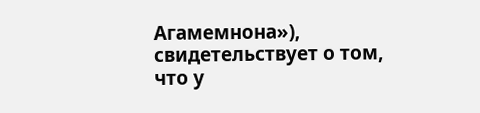Агамемнона»), свидетельствует о том, что у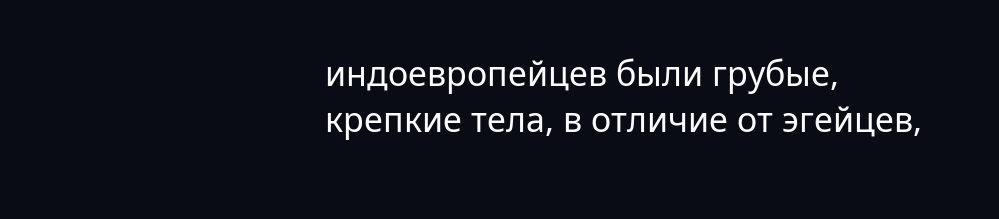индоевропейцев были грубые, крепкие тела, в отличие от эгейцев,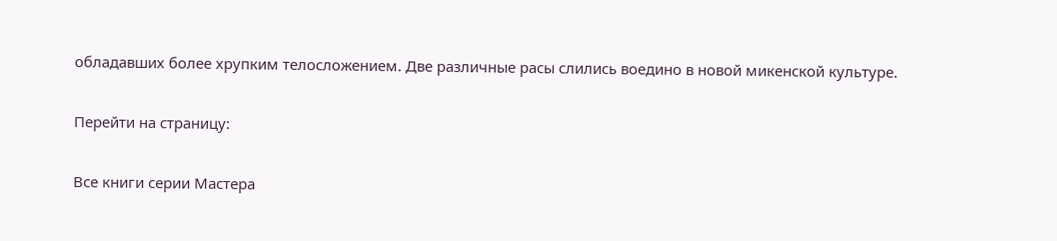обладавших более хрупким телосложением. Две различные расы слились воедино в новой микенской культуре.

Перейти на страницу:

Все книги серии Мастера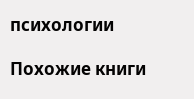психологии

Похожие книги